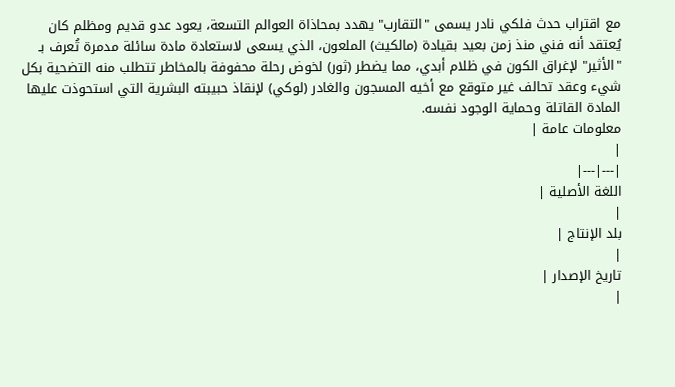مع اقتراب حدث فلكي نادر يسمى "التقارب" يهدد بمحاذاة العوالم التسعة، يعود عدو قديم ومظلم كان يُعتقد أنه فني منذ زمن بعيد بقيادة (مالكيث) الملعون، الذي يسعى لاستعادة مادة سائلة مدمرة تُعرف بـ "الأثير" لإغراق الكون في ظلام أبدي، مما يضطر (ثور) لخوض رحلة محفوفة بالمخاطر تتطلب منه التضحية بكل شيء وعقد تحالف غير متوقع مع أخيه المسجون والغادر (لوكي) لإنقاذ حبيبته البشرية التي استحوذت عليها المادة القاتلة وحماية الوجود نفسه.
معلومات عامة |
|
|---|---|
اللغة الأصلية |
|
بلد الإنتاج |
|
تاريخ الإصدار |
|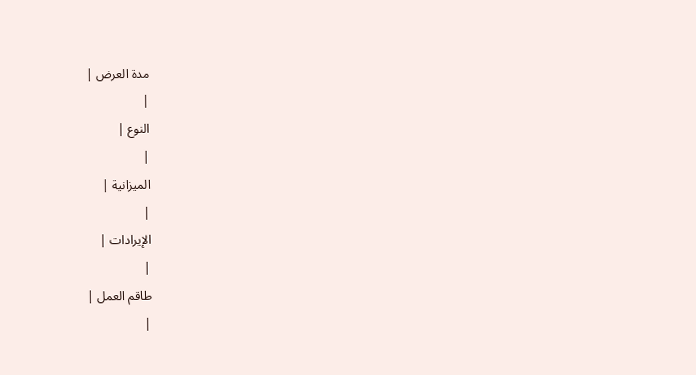مدة العرض |
|
النوع |
|
الميزانية |
|
الإيرادات |
|
طاقم العمل |
|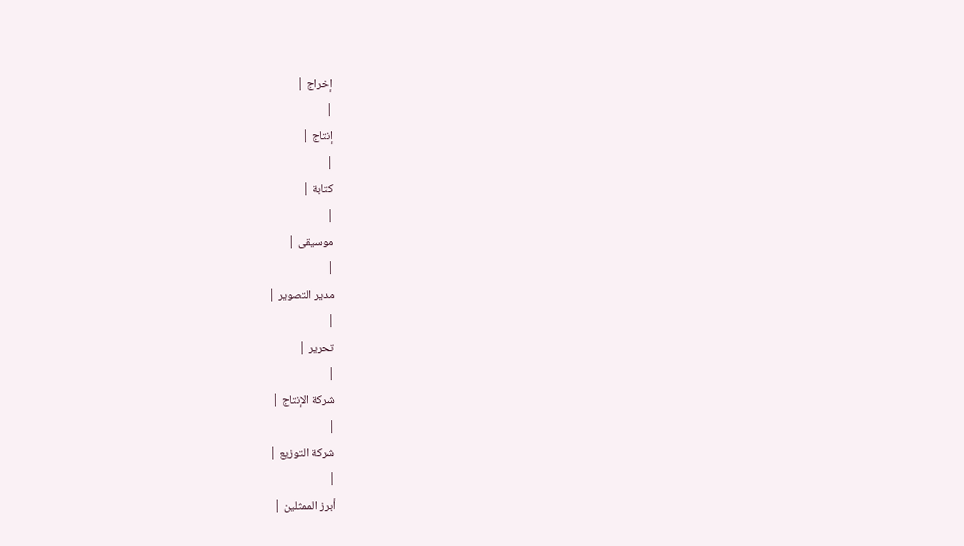إخراج |
|
إنتاج |
|
كتابة |
|
موسيقى |
|
مدير التصوير |
|
تحرير |
|
شركة الإنتاج |
|
شركة التوزيع |
|
أبرز الممثلين |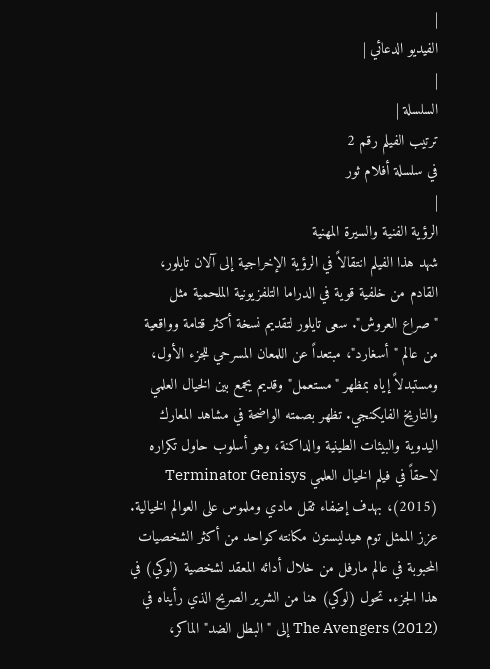|
الفيديو الدعائي |
|
السلسلة |
ترتيب الفيلم رقم 2
في سلسلة أفلام ثور
|
الرؤية الفنية والسيرة المهنية
شهد هذا الفيلم انتقالاً في الرؤية الإخراجية إلى آلان تايلور، القادم من خلفية قوية في الدراما التلفزيونية الملحمية مثل "صراع العروش". سعى تايلور لتقديم نسخة أكثر قتامة وواقعية من عالم "أسغارد"، مبتعداً عن اللمعان المسرحي للجزء الأول، ومستبدلاً إياه بمظهر "مستعمل" وقديم يجمع بين الخيال العلمي والتاريخ الفايكنجي. تظهر بصمته الواضحة في مشاهد المعارك اليدوية والبيئات الطينية والداكنة، وهو أسلوب حاول تكراره لاحقاً في فيلم الخيال العلمي Terminator Genisys (2015)، بهدف إضفاء ثقل مادي وملموس على العوالم الخيالية.
عزز الممثل توم هيدليستون مكانته كواحد من أكثر الشخصيات المحبوبة في عالم مارفل من خلال أدائه المعقد لشخصية (لوكي) في هذا الجزء. تحول (لوكي) هنا من الشرير الصريح الذي رأيناه في The Avengers (2012) إلى "البطل الضد" الماكر،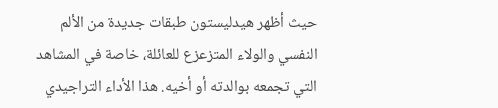حيث أظهر هيدليستون طبقات جديدة من الألم النفسي والولاء المتزعزع للعائلة، خاصة في المشاهد التي تجمعه بوالدته أو أخيه. هذا الأداء التراجيدي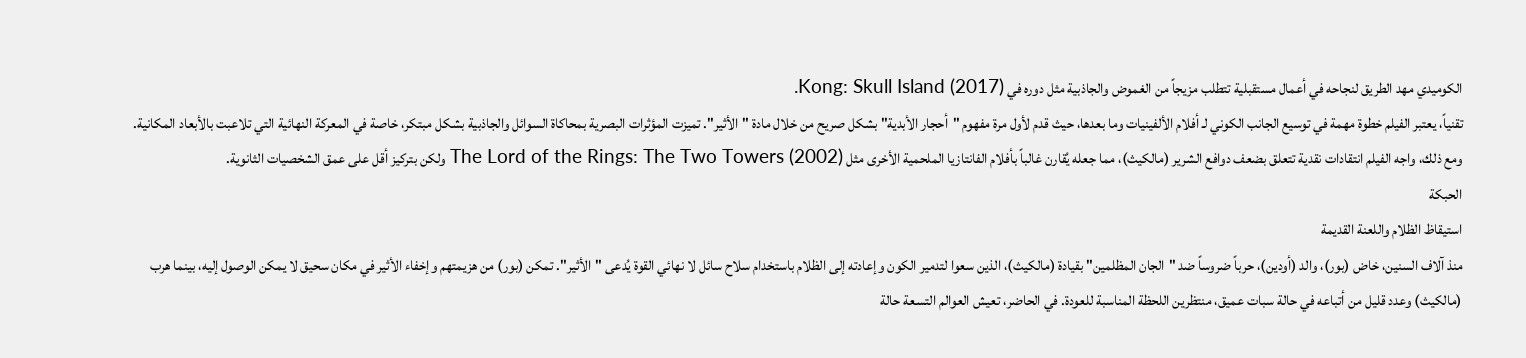الكوميدي مهد الطريق لنجاحه في أعمال مستقبلية تتطلب مزيجاً من الغموض والجاذبية مثل دوره في Kong: Skull Island (2017).
تقنياً، يعتبر الفيلم خطوة مهمة في توسيع الجانب الكوني لـ أفلام الألفينيات وما بعدها، حيث قدم لأول مرة مفهوم "أحجار الأبدية" بشكل صريح من خلال مادة "الأثير". تميزت المؤثرات البصرية بمحاكاة السوائل والجاذبية بشكل مبتكر، خاصة في المعركة النهائية التي تلاعبت بالأبعاد المكانية. ومع ذلك، واجه الفيلم انتقادات نقدية تتعلق بضعف دوافع الشرير (مالكيث)، مما جعله يُقارن غالباً بأفلام الفانتازيا الملحمية الأخرى مثل The Lord of the Rings: The Two Towers (2002) ولكن بتركيز أقل على عمق الشخصيات الثانوية.
الحبكة
استيقاظ الظلام واللعنة القديمة
منذ آلاف السنين، خاض (بور)، والد (أودين)، حرباً ضروساً ضد "الجان المظلمين" بقيادة (مالكيث)، الذين سعوا لتدمير الكون وإعادته إلى الظلام باستخدام سلاح سائل لا نهائي القوة يُدعى "الأثير". تمكن (بور) من هزيمتهم وإخفاء الأثير في مكان سحيق لا يمكن الوصول إليه، بينما هرب (مالكيث) وعدد قليل من أتباعه في حالة سبات عميق، منتظرين اللحظة المناسبة للعودة. في الحاضر، تعيش العوالم التسعة حالة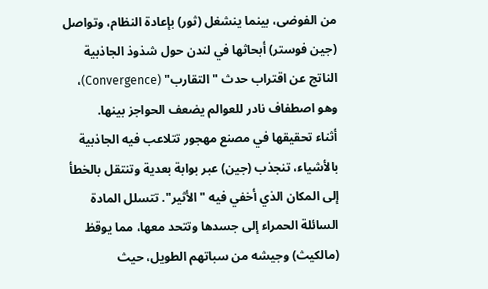من الفوضى، بينما ينشغل (ثور) بإعادة النظام، وتواصل (جين فوستر) أبحاثها في لندن حول شذوذ الجاذبية الناتج عن اقتراب حدث "التقارب" (Convergence)، وهو اصطفاف نادر للعوالم يضعف الحواجز بينها.
أثناء تحقيقها في مصنع مهجور تتلاعب فيه الجاذبية بالأشياء، تنجذب (جين) عبر بوابة بعدية وتنتقل بالخطأ إلى المكان الذي أخفي فيه "الأثير". تتسلل المادة السائلة الحمراء إلى جسدها وتتحد معها، مما يوقظ (مالكيث) وجيشه من سباتهم الطويل، حيث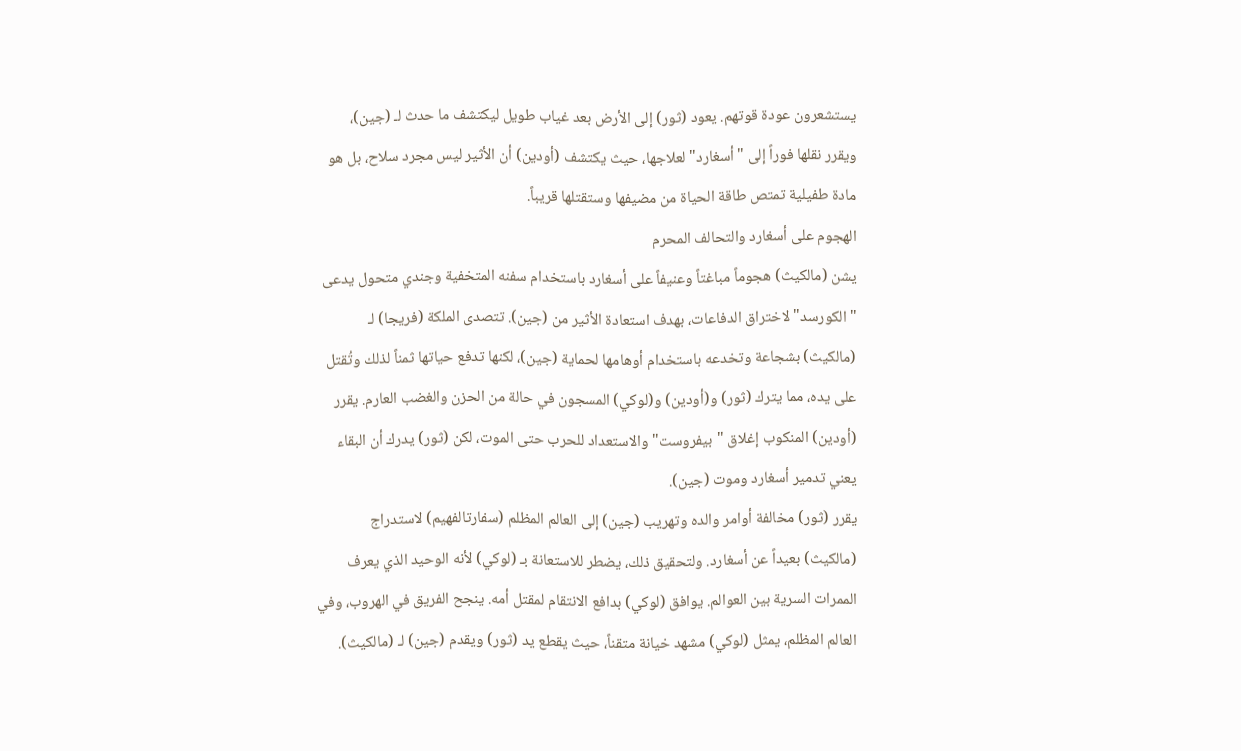يستشعرون عودة قوتهم. يعود (ثور) إلى الأرض بعد غياب طويل ليكتشف ما حدث لـ (جين)، ويقرر نقلها فوراً إلى "أسغارد" لعلاجها، حيث يكتشف (أودين) أن الأثير ليس مجرد سلاح، بل هو مادة طفيلية تمتص طاقة الحياة من مضيفها وستقتلها قريباً.
الهجوم على أسغارد والتحالف المحرم
يشن (مالكيث) هجوماً مباغتاً وعنيفاً على أسغارد باستخدام سفنه المتخفية وجندي متحول يدعى "الكورسد" لاختراق الدفاعات، بهدف استعادة الأثير من (جين). تتصدى الملكة (فريجا) لـ (مالكيث) بشجاعة وتخدعه باستخدام أوهامها لحماية (جين)، لكنها تدفع حياتها ثمناً لذلك وتُقتل على يده، مما يترك (ثور) و(أودين) و(لوكي) المسجون في حالة من الحزن والغضب العارم. يقرر (أودين) المنكوب إغلاق "بيفروست" والاستعداد للحرب حتى الموت، لكن (ثور) يدرك أن البقاء يعني تدمير أسغارد وموت (جين).
يقرر (ثور) مخالفة أوامر والده وتهريب (جين) إلى العالم المظلم (سفارتالفهيم) لاستدراج (مالكيث) بعيداً عن أسغارد. ولتحقيق ذلك، يضطر للاستعانة بـ (لوكي) لأنه الوحيد الذي يعرف الممرات السرية بين العوالم. يوافق (لوكي) بدافع الانتقام لمقتل أمه. ينجح الفريق في الهروب، وفي العالم المظلم، يمثل (لوكي) مشهد خيانة متقناً، حيث يقطع يد (ثور) ويقدم (جين) لـ (مالكيث).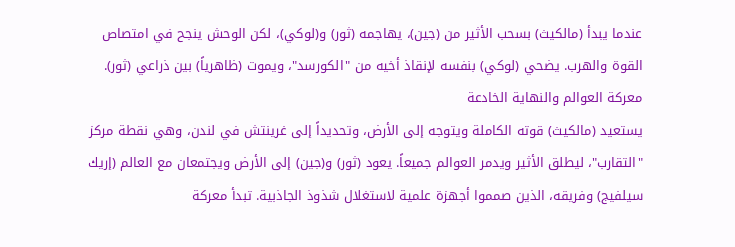عندما يبدأ (مالكيث) بسحب الأثير من (جين)، يهاجمه (ثور) و(لوكي)، لكن الوحش ينجح في امتصاص القوة والهرب. يضحي (لوكي) بنفسه لإنقاذ أخيه من "الكورسد"، ويموت (ظاهرياً) بين ذراعي (ثور).
معركة العوالم والنهاية الخادعة
يستعيد (مالكيث) قوته الكاملة ويتوجه إلى الأرض، وتحديداً إلى غرينتش في لندن، وهي نقطة مركز "التقارب"، ليطلق الأثير ويدمر العوالم جميعاً. يعود (ثور) و(جين) إلى الأرض ويجتمعان مع العالم (إريك سيلفيج) وفريقه، الذين صمموا أجهزة علمية لاستغلال شذوذ الجاذبية. تبدأ معركة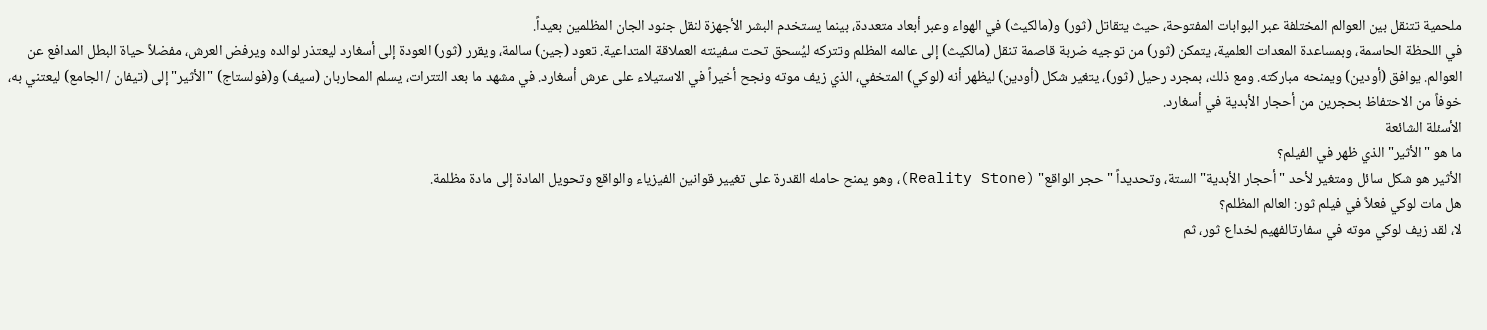ملحمية تتنقل بين العوالم المختلفة عبر البوابات المفتوحة، حيث يتقاتل (ثور) و(مالكيث) في الهواء وعبر أبعاد متعددة، بينما يستخدم البشر الأجهزة لنقل جنود الجان المظلمين بعيداً.
في اللحظة الحاسمة، وبمساعدة المعدات العلمية، يتمكن (ثور) من توجيه ضربة قاصمة تنقل (مالكيث) إلى عالمه المظلم وتتركه ليُسحق تحت سفينته العملاقة المتداعية. تعود (جين) سالمة، ويقرر (ثور) العودة إلى أسغارد ليعتذر لوالده ويرفض العرش، مفضلاً حياة البطل المدافع عن العوالم. يوافق (أودين) ويمنحه مباركته. ومع ذلك، بمجرد رحيل (ثور)، يتغير شكل (أودين) ليظهر أنه (لوكي) المتخفي، الذي زيف موته ونجح أخيراً في الاستيلاء على عرش أسغارد. في مشهد ما بعد التترات، يسلم المحاربان (سيف) و(فولستاج) "الأثير" إلى (تيفان / الجامع) ليعتني به، خوفاً من الاحتفاظ بحجرين من أحجار الأبدية في أسغارد.
الأسئلة الشائعة
ما هو "الأثير" الذي ظهر في الفيلم؟
الأثير هو شكل سائل ومتغير لأحد "أحجار الأبدية" الستة، وتحديداً "حجر الواقع" (Reality Stone)، وهو يمنح حامله القدرة على تغيير قوانين الفيزياء والواقع وتحويل المادة إلى مادة مظلمة.
هل مات لوكي فعلاً في فيلم ثور: العالم المظلم؟
لا، لقد زيف لوكي موته في سفارتالفهيم لخداع ثور، ثم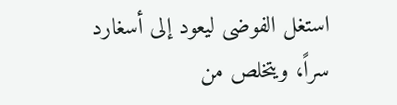استغل الفوضى ليعود إلى أسغارد سراً، ويتخلص من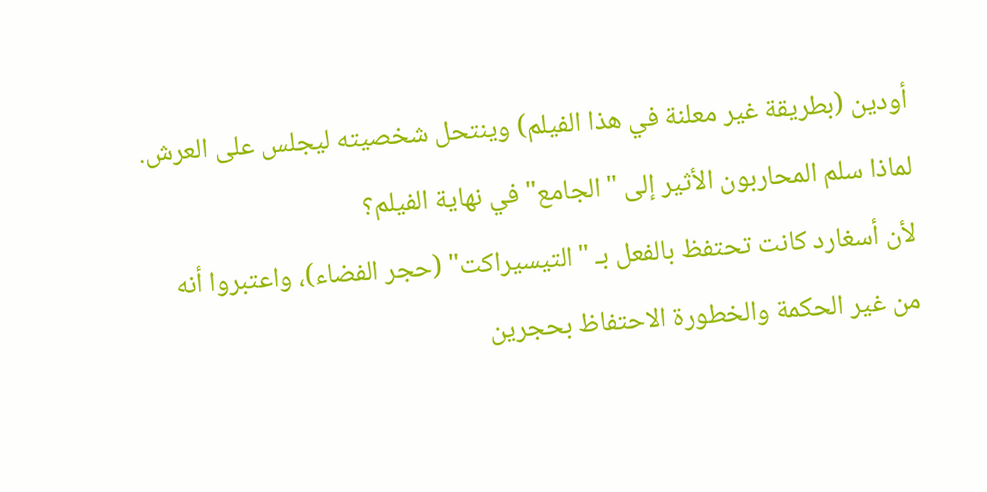أودين (بطريقة غير معلنة في هذا الفيلم) وينتحل شخصيته ليجلس على العرش.
لماذا سلم المحاربون الأثير إلى "الجامع" في نهاية الفيلم؟
لأن أسغارد كانت تحتفظ بالفعل بـ "التيسيراكت" (حجر الفضاء)، واعتبروا أنه من غير الحكمة والخطورة الاحتفاظ بحجرين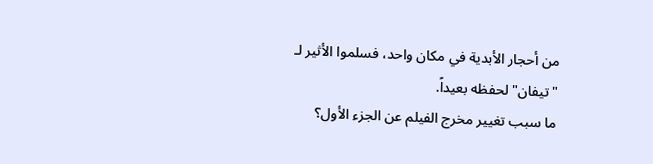من أحجار الأبدية في مكان واحد، فسلموا الأثير لـ "تيفان" لحفظه بعيداً.
ما سبب تغيير مخرج الفيلم عن الجزء الأول؟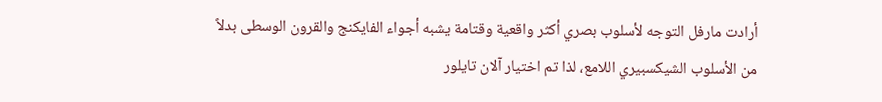أرادت مارفل التوجه لأسلوب بصري أكثر واقعية وقتامة يشبه أجواء الفايكنج والقرون الوسطى بدلاً من الأسلوب الشيكسبيري اللامع، لذا تم اختيار آلان تايلور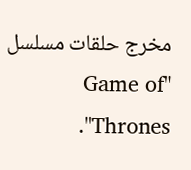مخرج حلقات مسلسل "Game of Thrones".